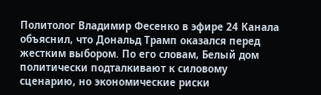Политолог Владимир Фесенко в эфире 24 Канала объяснил, что Дональд Трамп оказался перед жестким выбором. По его словам, Белый дом политически подталкивают к силовому сценарию, но экономические риски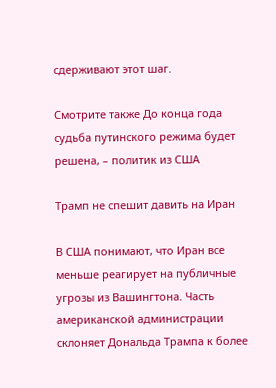сдерживают этот шаг.

Смотрите также До конца года судьба путинского режима будет решена, – политик из США

Трамп не спешит давить на Иран

В США понимают, что Иран все меньше реагирует на публичные угрозы из Вашингтона. Часть американской администрации склоняет Дональда Трампа к более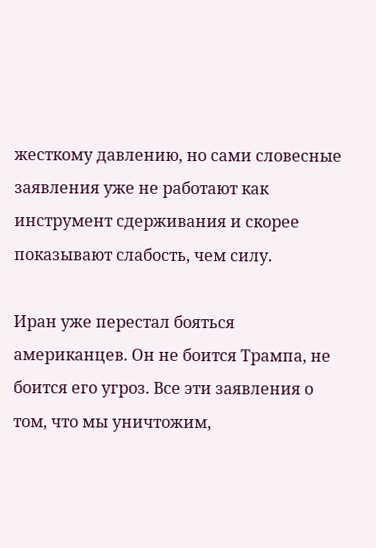жесткому давлению, но сами словесные заявления уже не работают как инструмент сдерживания и скорее показывают слабость, чем силу.

Иран уже перестал бояться американцев. Он не боится Трампа, не боится его угроз. Все эти заявления о том, что мы уничтожим,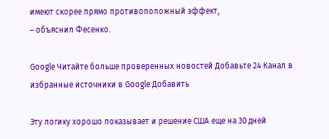имеют скорее прямо противоположный эффект,
– объяснил Фесенко.

Google Читайте больше проверенных новостей Добавьте 24 Канал в избранные источники в Google Добавить

Эту логику хорошо показывает и решение США еще на 30 дней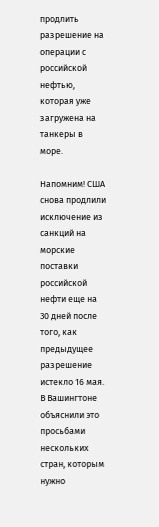продлить разрешение на операции с российской нефтью, которая уже загружена на танкеры в море.

Напомним! США снова продлили исключение из санкций на морские поставки российской нефти еще на 30 дней после того, как предыдущее разрешение истекло 16 мая. В Вашингтоне объяснили это просьбами нескольких стран, которым нужно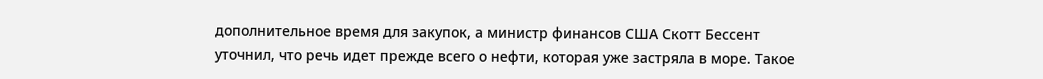дополнительное время для закупок, а министр финансов США Скотт Бессент уточнил, что речь идет прежде всего о нефти, которая уже застряла в море. Такое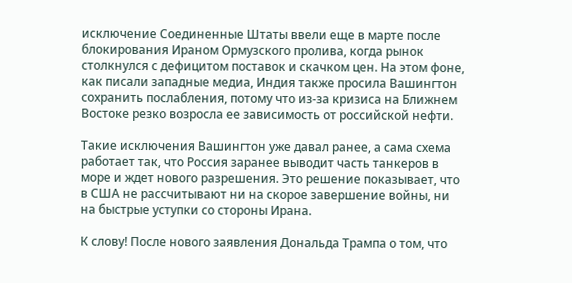исключение Соединенные Штаты ввели еще в марте после блокирования Ираном Ормузского пролива, когда рынок столкнулся с дефицитом поставок и скачком цен. На этом фоне, как писали западные медиа, Индия также просила Вашингтон сохранить послабления, потому что из-за кризиса на Ближнем Востоке резко возросла ее зависимость от российской нефти.

Такие исключения Вашингтон уже давал ранее, а сама схема работает так, что Россия заранее выводит часть танкеров в море и ждет нового разрешения. Это решение показывает, что в США не рассчитывают ни на скорое завершение войны, ни на быстрые уступки со стороны Ирана.

К слову! После нового заявления Дональда Трампа о том, что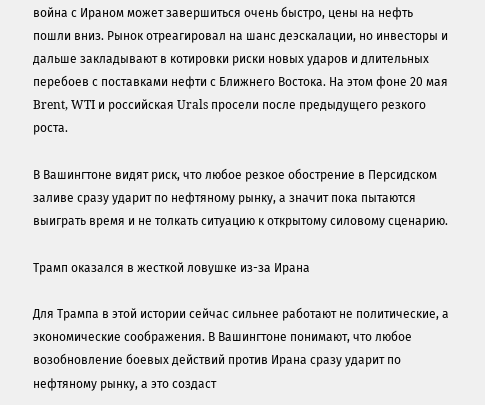война с Ираном может завершиться очень быстро, цены на нефть пошли вниз. Рынок отреагировал на шанс деэскалации, но инвесторы и дальше закладывают в котировки риски новых ударов и длительных перебоев с поставками нефти с Ближнего Востока. На этом фоне 20 мая Brent, WTI и российская Urals просели после предыдущего резкого роста.

В Вашингтоне видят риск, что любое резкое обострение в Персидском заливе сразу ударит по нефтяному рынку, а значит пока пытаются выиграть время и не толкать ситуацию к открытому силовому сценарию.

Трамп оказался в жесткой ловушке из-за Ирана

Для Трампа в этой истории сейчас сильнее работают не политические, а экономические соображения. В Вашингтоне понимают, что любое возобновление боевых действий против Ирана сразу ударит по нефтяному рынку, а это создаст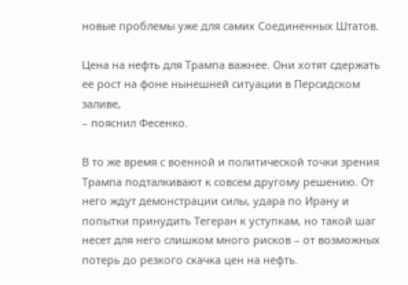новые проблемы уже для самих Соединенных Штатов.

Цена на нефть для Трампа важнее. Они хотят сдержать ее рост на фоне нынешней ситуации в Персидском заливе,
– пояснил Фесенко.

В то же время с военной и политической точки зрения Трампа подталкивают к совсем другому решению. От него ждут демонстрации силы, удара по Ирану и попытки принудить Тегеран к уступкам, но такой шаг несет для него слишком много рисков – от возможных потерь до резкого скачка цен на нефть.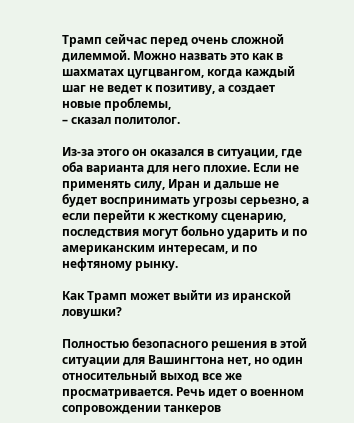Трамп сейчас перед очень сложной дилеммой. Можно назвать это как в шахматах цугцвангом, когда каждый шаг не ведет к позитиву, а создает новые проблемы,
– сказал политолог.

Из-за этого он оказался в ситуации, где оба варианта для него плохие. Если не применять силу, Иран и дальше не будет воспринимать угрозы серьезно, а если перейти к жесткому сценарию, последствия могут больно ударить и по американским интересам, и по нефтяному рынку.

Как Трамп может выйти из иранской ловушки?

Полностью безопасного решения в этой ситуации для Вашингтона нет, но один относительный выход все же просматривается. Речь идет о военном сопровождении танкеров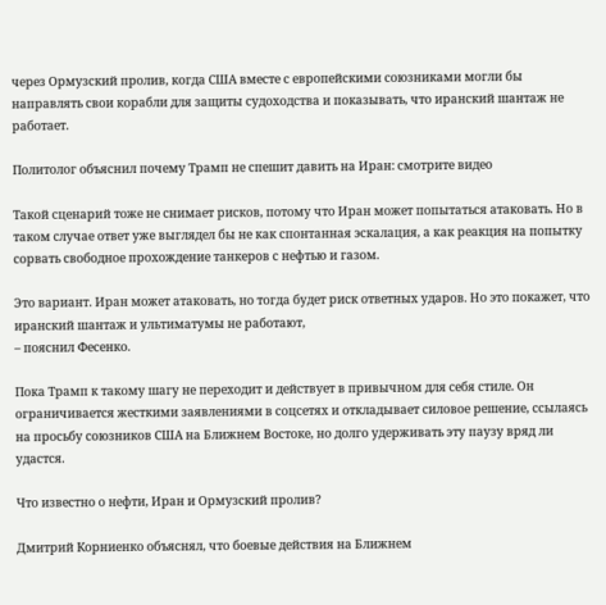через Ормузский пролив, когда США вместе с европейскими союзниками могли бы направлять свои корабли для защиты судоходства и показывать, что иранский шантаж не работает.

Политолог объяснил почему Трамп не спешит давить на Иран: смотрите видео

Такой сценарий тоже не снимает рисков, потому что Иран может попытаться атаковать. Но в таком случае ответ уже выглядел бы не как спонтанная эскалация, а как реакция на попытку сорвать свободное прохождение танкеров с нефтью и газом.

Это вариант. Иран может атаковать, но тогда будет риск ответных ударов. Но это покажет, что иранский шантаж и ультиматумы не работают,
– пояснил Фесенко.

Пока Трамп к такому шагу не переходит и действует в привычном для себя стиле. Он ограничивается жесткими заявлениями в соцсетях и откладывает силовое решение, ссылаясь на просьбу союзников США на Ближнем Востоке, но долго удерживать эту паузу вряд ли удастся.

Что известно о нефти, Иран и Ормузский пролив?

Дмитрий Корниенко объяснял, что боевые действия на Ближнем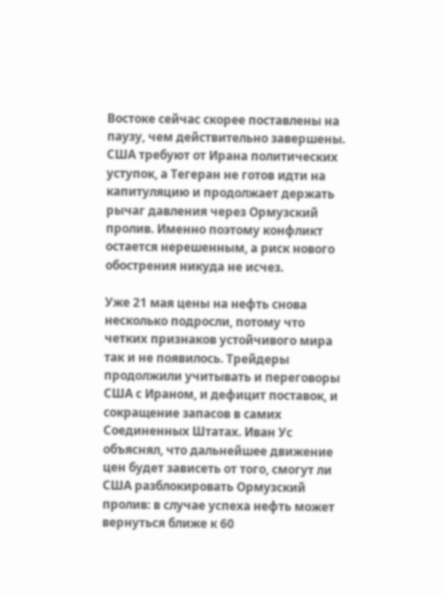Востоке сейчас скорее поставлены на паузу, чем действительно завершены. США требуют от Ирана политических уступок, а Тегеран не готов идти на капитуляцию и продолжает держать рычаг давления через Ормузский пролив. Именно поэтому конфликт остается нерешенным, а риск нового обострения никуда не исчез.

Уже 21 мая цены на нефть снова несколько подросли, потому что четких признаков устойчивого мира так и не появилось. Трейдеры продолжили учитывать и переговоры США с Ираном, и дефицит поставок, и сокращение запасов в самих Соединенных Штатах. Иван Ус объяснял, что дальнейшее движение цен будет зависеть от того, смогут ли США разблокировать Ормузский пролив: в случае успеха нефть может вернуться ближе к 60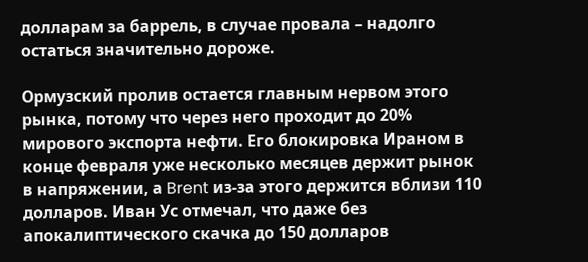долларам за баррель, в случае провала – надолго остаться значительно дороже.

Ормузский пролив остается главным нервом этого рынка, потому что через него проходит до 20% мирового экспорта нефти. Его блокировка Ираном в конце февраля уже несколько месяцев держит рынок в напряжении, а Brent из-за этого держится вблизи 110 долларов. Иван Ус отмечал, что даже без апокалиптического скачка до 150 долларов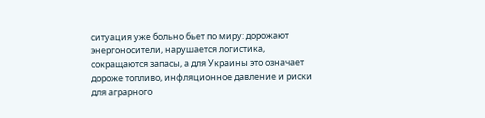ситуация уже больно бьет по миру: дорожают энергоносители, нарушается логистика, сокращаются запасы, а для Украины это означает дороже топливо, инфляционное давление и риски для аграрного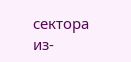сектора из-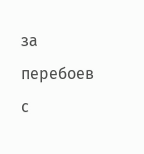за перебоев с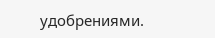удобрениями.